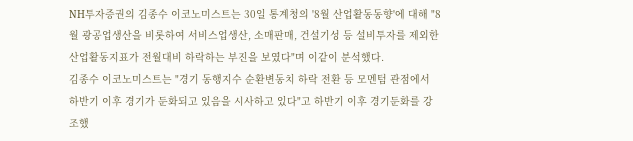NH투자증권의 김종수 이코노미스트는 30일 통계청의 '8월 산업활동동향'에 대해 "8월 광공업생산을 비롯하여 서비스업생산, 소매판매, 건설기성 등 설비투자를 제외한 산업활동지표가 전월대비 하락하는 부진을 보였다"며 이같이 분석했다.
김종수 이코노미스트는 "경기 동행지수 순환변동치 하락 전환 등 모멘텀 관점에서 하반기 이후 경기가 둔화되고 있음을 시사하고 있다"고 하반기 이후 경기둔화를 강조했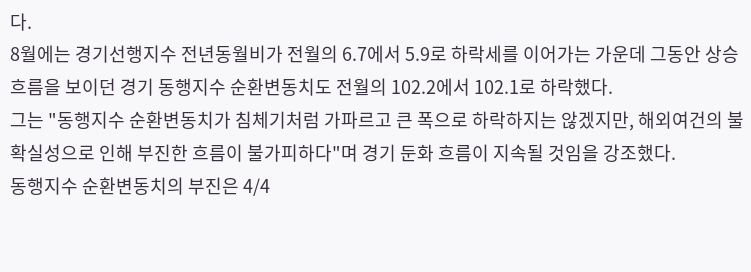다.
8월에는 경기선행지수 전년동월비가 전월의 6.7에서 5.9로 하락세를 이어가는 가운데 그동안 상승흐름을 보이던 경기 동행지수 순환변동치도 전월의 102.2에서 102.1로 하락했다.
그는 "동행지수 순환변동치가 침체기처럼 가파르고 큰 폭으로 하락하지는 않겠지만, 해외여건의 불확실성으로 인해 부진한 흐름이 불가피하다"며 경기 둔화 흐름이 지속될 것임을 강조했다.
동행지수 순환변동치의 부진은 4/4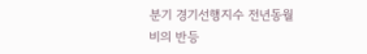분기 경기선행지수 전년동월비의 반등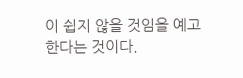이 쉽지 않을 것임을 예고한다는 것이다.